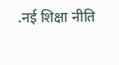.नई शिक्षा नीति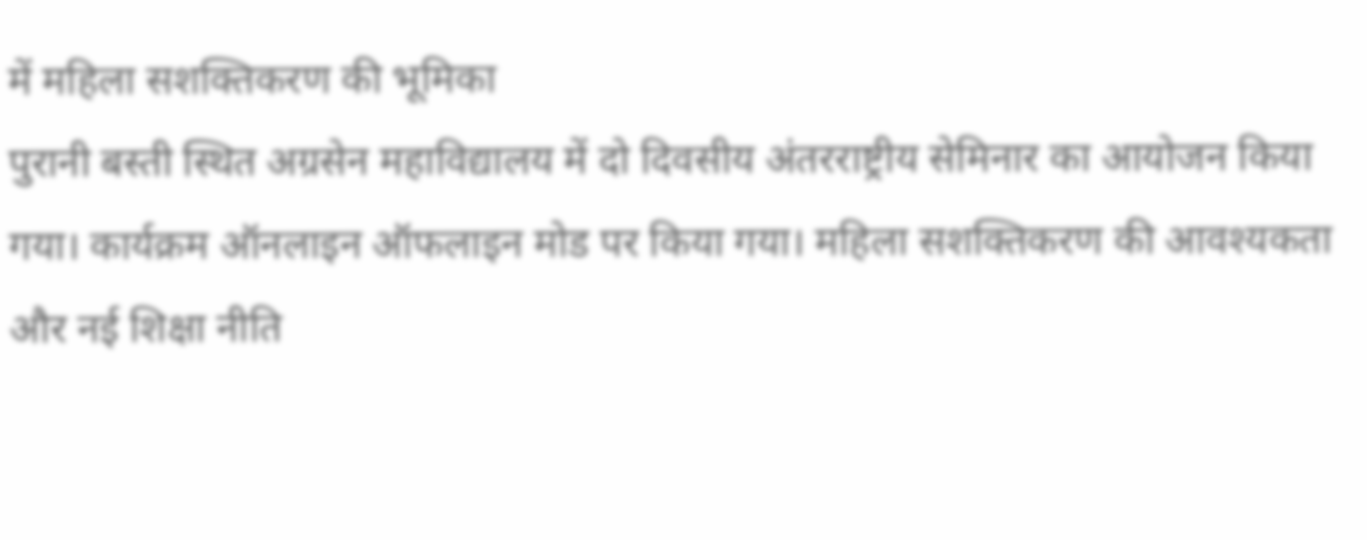में महिला सशक्तिकरण की भूमिका
पुरानी बस्ती स्थित अग्रसेन महाविद्यालय में दो दिवसीय अंतरराष्ट्रीय सेमिनार का आयोजन किया गया। कार्यक्रम ऑनलाइन ऑफलाइन मोड पर किया गया। महिला सशक्तिकरण की आवश्यकता और नई शिक्षा नीति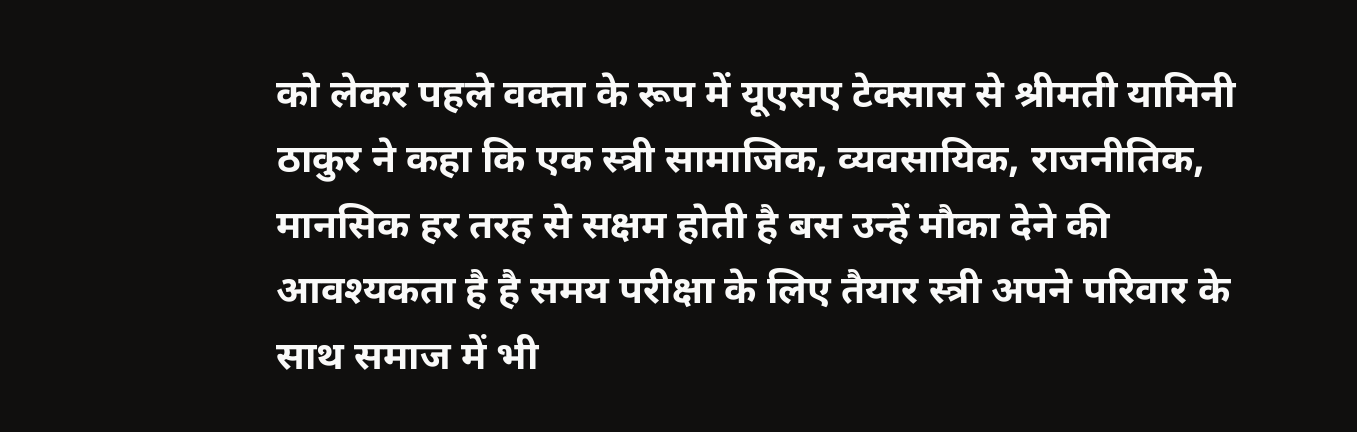को लेकर पहले वक्ता के रूप में यूएसए टेक्सास से श्रीमती यामिनी ठाकुर ने कहा कि एक स्त्री सामाजिक, व्यवसायिक, राजनीतिक, मानसिक हर तरह से सक्षम होती है बस उन्हें मौका देने की आवश्यकता है है समय परीक्षा के लिए तैयार स्त्री अपने परिवार के साथ समाज में भी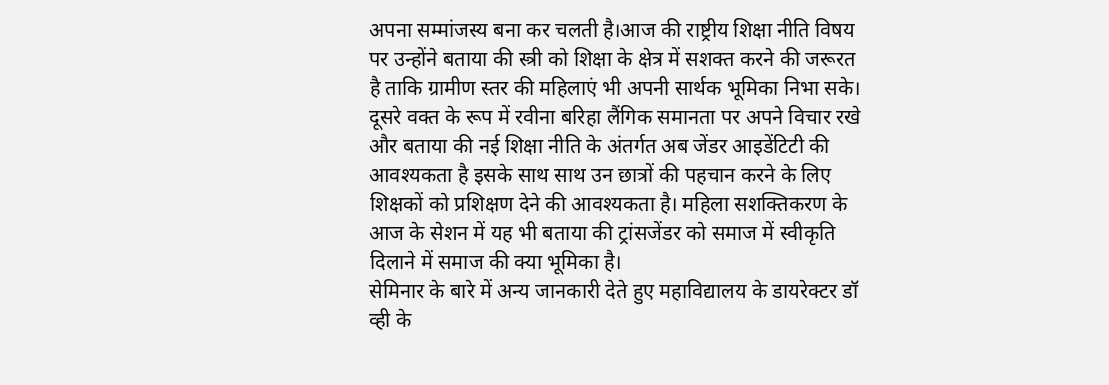अपना सम्मांजस्य बना कर चलती है।आज की राष्ट्रीय शिक्षा नीति विषय पर उन्होंने बताया की स्त्री को शिक्षा के क्षेत्र में सशक्त करने की जरूरत है ताकि ग्रामीण स्तर की महिलाएं भी अपनी सार्थक भूमिका निभा सके।
दूसरे वक्त के रूप में रवीना बरिहा लैंगिक समानता पर अपने विचार रखे और बताया की नई शिक्षा नीति के अंतर्गत अब जेंडर आइडेंटिटी की आवश्यकता है इसके साथ साथ उन छात्रों की पहचान करने के लिए शिक्षकों को प्रशिक्षण देने की आवश्यकता है। महिला सशक्तिकरण के आज के सेशन में यह भी बताया की ट्रांसजेंडर को समाज में स्वीकृति दिलाने में समाज की क्या भूमिका है।
सेमिनार के बारे में अन्य जानकारी देते हुए महाविद्यालय के डायरेक्टर डॉ व्ही के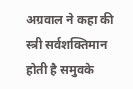अग्रवाल ने कहा की स्त्री सर्वशक्तिमान होती है समुवके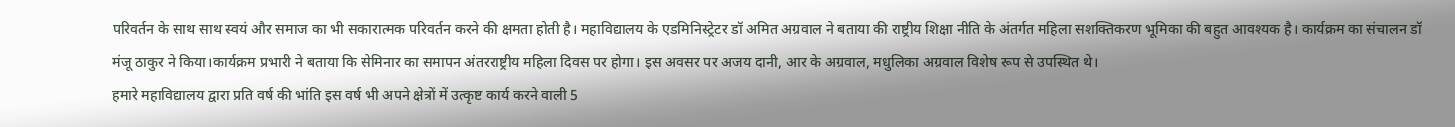परिवर्तन के साथ साथ स्वयं और समाज का भी सकारात्मक परिवर्तन करने की क्षमता होती है। महाविद्यालय के एडमिनिस्ट्रेटर डॉ अमित अग्रवाल ने बताया की राष्ट्रीय शिक्षा नीति के अंतर्गत महिला सशक्तिकरण भूमिका की बहुत आवश्यक है। कार्यक्रम का संचालन डॉ मंजू ठाकुर ने किया।कार्यक्रम प्रभारी ने बताया कि सेमिनार का समापन अंतरराष्ट्रीय महिला दिवस पर होगा। इस अवसर पर अजय दानी, आर के अग्रवाल, मधुलिका अग्रवाल विशेष रूप से उपस्थित थे।
हमारे महाविद्यालय द्वारा प्रति वर्ष की भांति इस वर्ष भी अपने क्षेत्रों में उत्कृष्ट कार्य करने वाली 5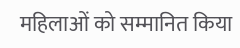महिलाओं को सम्मानित किया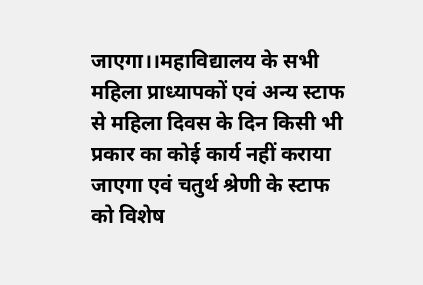जाएगा।।महाविद्यालय के सभी महिला प्राध्यापकों एवं अन्य स्टाफ से महिला दिवस के दिन किसी भी प्रकार का कोई कार्य नहीं कराया जाएगा एवं चतुर्थ श्रेणी के स्टाफ को विशेष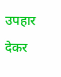उपहार देकर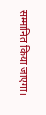सम्मानित किया जाएगा।